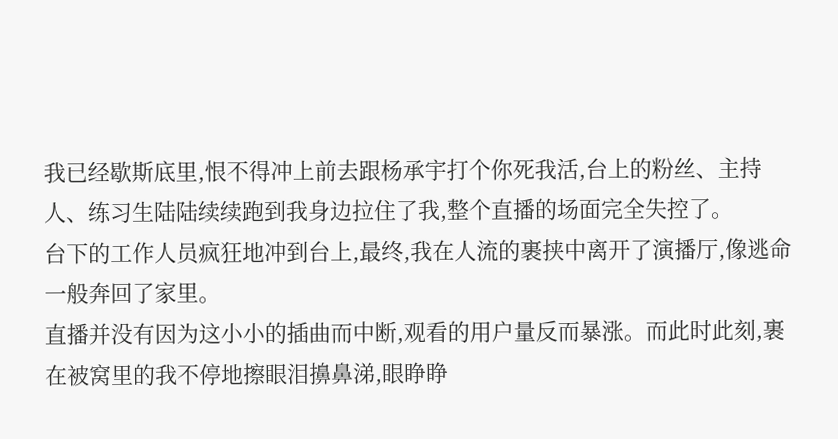我已经歇斯底里,恨不得冲上前去跟杨承宇打个你死我活,台上的粉丝、主持人、练习生陆陆续续跑到我身边拉住了我,整个直播的场面完全失控了。
台下的工作人员疯狂地冲到台上,最终,我在人流的裹挟中离开了演播厅,像逃命一般奔回了家里。
直播并没有因为这小小的插曲而中断,观看的用户量反而暴涨。而此时此刻,裹在被窝里的我不停地擦眼泪擤鼻涕,眼睁睁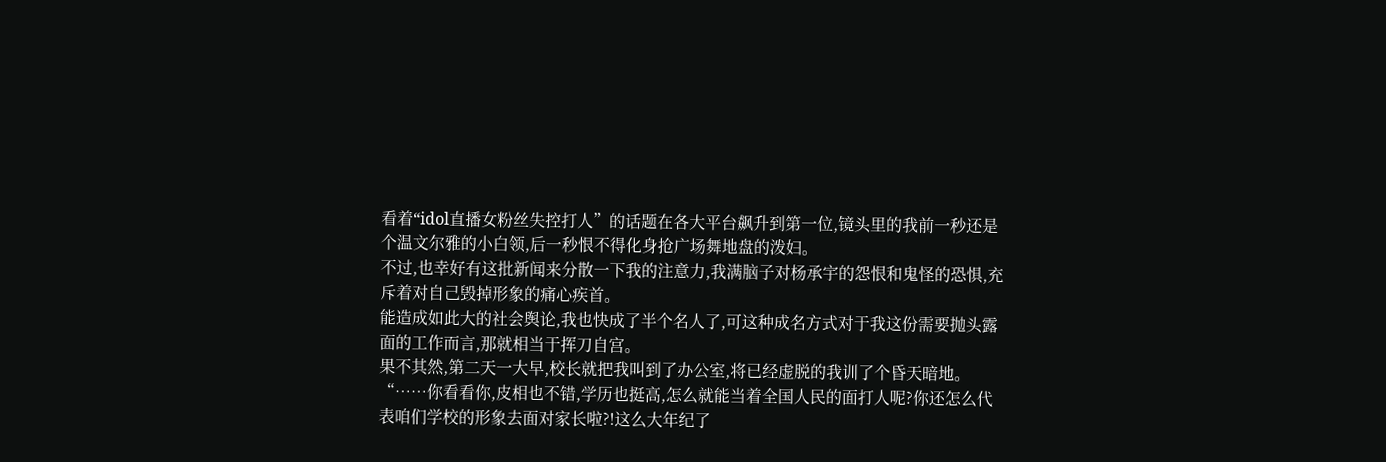看着“idol直播女粉丝失控打人”的话题在各大平台飙升到第一位,镜头里的我前一秒还是个温文尔雅的小白领,后一秒恨不得化身抢广场舞地盘的泼妇。
不过,也幸好有这批新闻来分散一下我的注意力,我满脑子对杨承宇的怨恨和鬼怪的恐惧,充斥着对自己毁掉形象的痛心疾首。
能造成如此大的社会舆论,我也快成了半个名人了,可这种成名方式对于我这份需要抛头露面的工作而言,那就相当于挥刀自宫。
果不其然,第二天一大早,校长就把我叫到了办公室,将已经虚脱的我训了个昏天暗地。
“……你看看你,皮相也不错,学历也挺高,怎么就能当着全国人民的面打人呢?你还怎么代表咱们学校的形象去面对家长啦?!这么大年纪了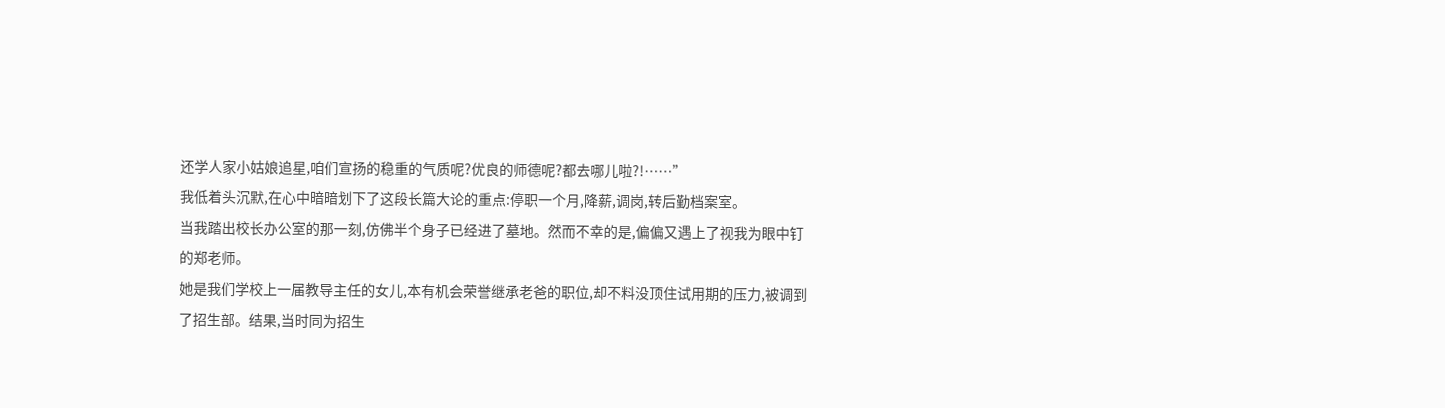还学人家小姑娘追星,咱们宣扬的稳重的气质呢?优良的师德呢?都去哪儿啦?!……”
我低着头沉默,在心中暗暗划下了这段长篇大论的重点:停职一个月,降薪,调岗,转后勤档案室。
当我踏出校长办公室的那一刻,仿佛半个身子已经进了墓地。然而不幸的是,偏偏又遇上了视我为眼中钉的郑老师。
她是我们学校上一届教导主任的女儿,本有机会荣誉继承老爸的职位,却不料没顶住试用期的压力,被调到了招生部。结果,当时同为招生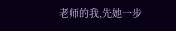老师的我,先她一步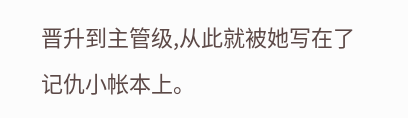晋升到主管级,从此就被她写在了记仇小帐本上。